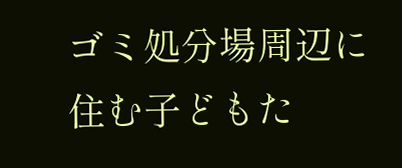ゴミ処分場周辺に住む子どもた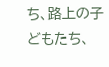ち、路上の子どもたち、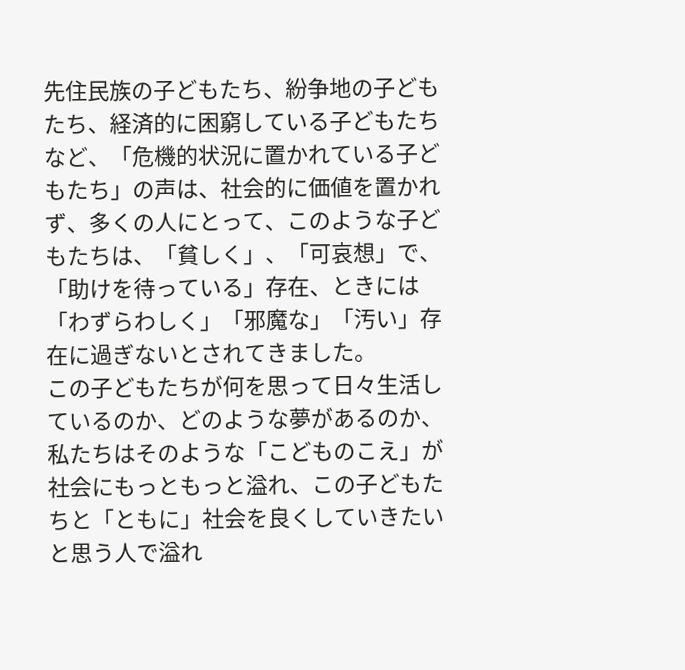先住民族の子どもたち、紛争地の子どもたち、経済的に困窮している子どもたちなど、「危機的状況に置かれている子どもたち」の声は、社会的に価値を置かれず、多くの人にとって、このような子どもたちは、「貧しく」、「可哀想」で、「助けを待っている」存在、ときには「わずらわしく」「邪魔な」「汚い」存在に過ぎないとされてきました。
この子どもたちが何を思って日々生活しているのか、どのような夢があるのか、私たちはそのような「こどものこえ」が社会にもっともっと溢れ、この子どもたちと「ともに」社会を良くしていきたいと思う人で溢れ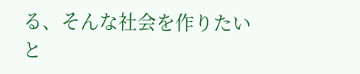る、そんな社会を作りたいと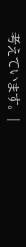考えています。 |